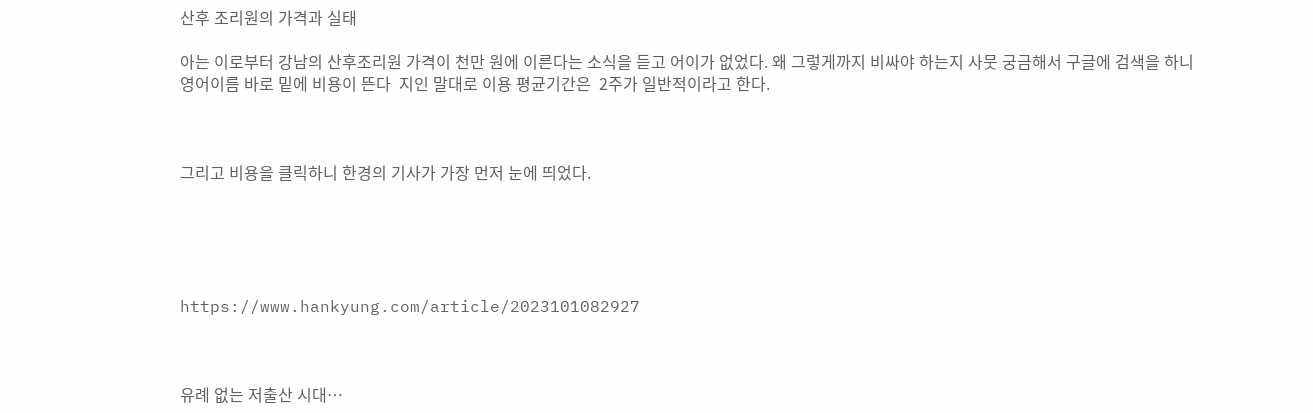산후 조리원의 가격과 실태

아는 이로부터 강남의 산후조리원 가격이 천만 원에 이른다는 소식을 듣고 어이가 없었다. 왜 그렇게까지 비싸야 하는지 사뭇 궁금해서 구글에 검색을 하니 영어이름 바로 밑에 비용이 뜬다  지인 말대로 이용 평균기간은  2주가 일반적이라고 한다.



그리고 비용을 클릭하니 한경의 기사가 가장 먼저 눈에 띄었다.





https://www.hankyung.com/article/2023101082927



유례 없는 저출산 시대…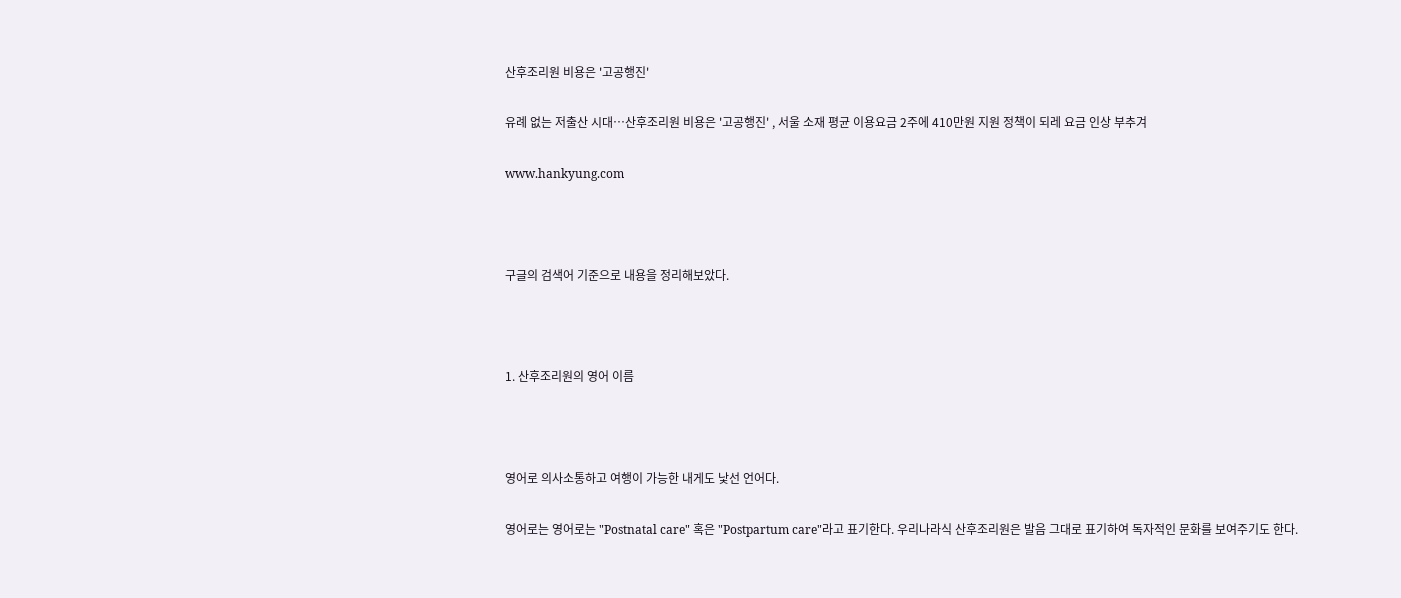산후조리원 비용은 '고공행진'

유례 없는 저출산 시대…산후조리원 비용은 '고공행진' , 서울 소재 평균 이용요금 2주에 410만원 지원 정책이 되레 요금 인상 부추겨

www.hankyung.com



구글의 검색어 기준으로 내용을 정리해보았다.



1. 산후조리원의 영어 이름



영어로 의사소통하고 여행이 가능한 내게도 낯선 언어다.

영어로는 영어로는 "Postnatal care" 혹은 "Postpartum care"라고 표기한다. 우리나라식 산후조리원은 발음 그대로 표기하여 독자적인 문화를 보여주기도 한다.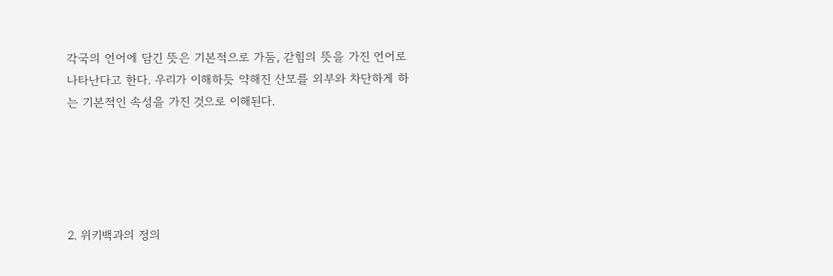각국의 언어에 담긴 뜻은 기본적으로 가둠, 갇힘의 뜻을 가진 언어로 나타난다고 한다. 우리가 이해하듯 약해진 산모를 외부와 차단하게 하는 기본적인 속성을 가진 것으로 이해된다.





2. 위키백과의 정의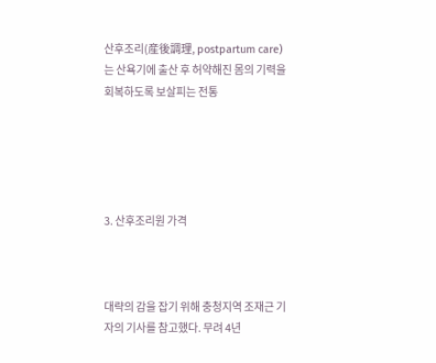산후조리(産後調理, postpartum care)는 산욕기에 출산 후 허약해진 몸의 기력을 회복하도록 보살피는 전통





3. 산후조리원 가격



대략의 감을 잡기 위해 충청지역 조재근 기자의 기사를 참고했다. 무려 4년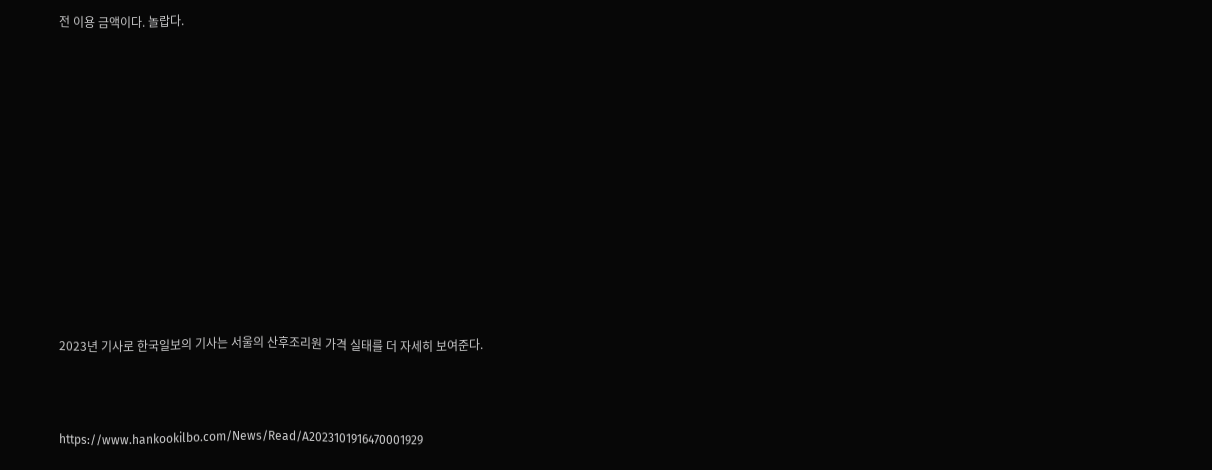전 이용 금액이다. 놀랍다.













2023년 기사로 한국일보의 기사는 서울의 산후조리원 가격 실태를 더 자세히 보여준다.



https://www.hankookilbo.com/News/Read/A2023101916470001929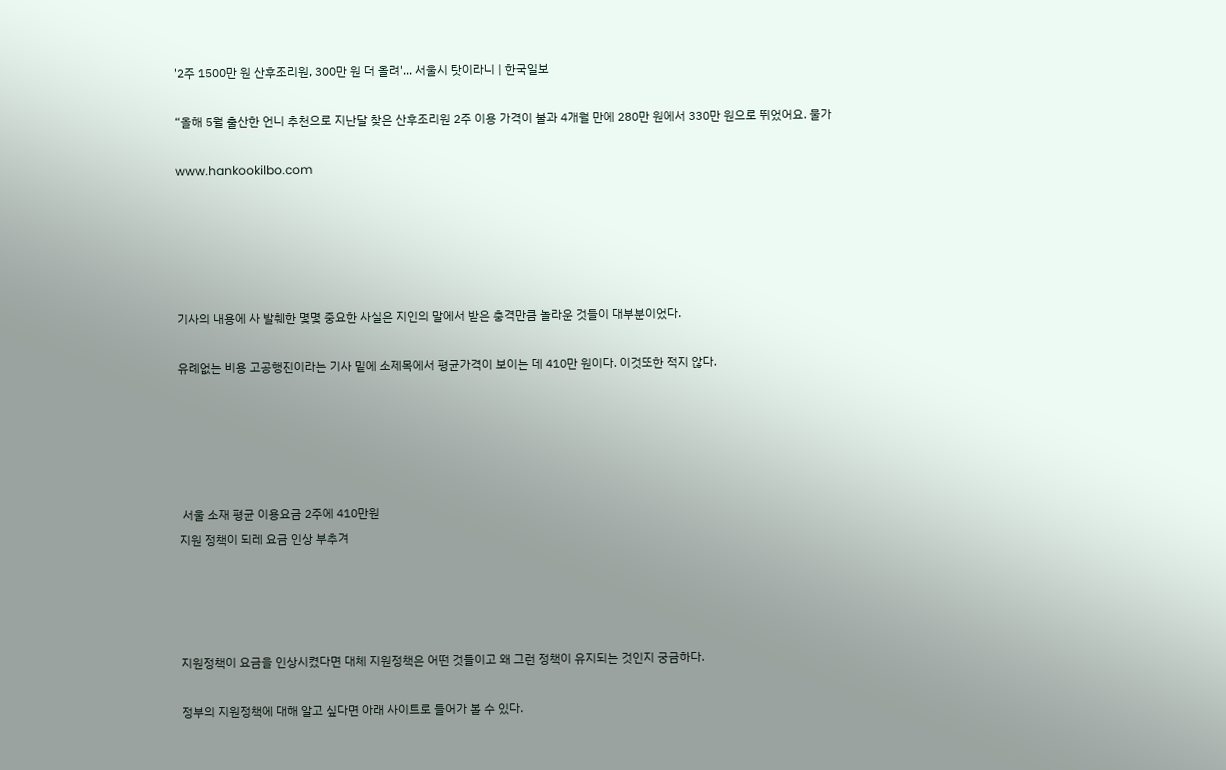'2주 1500만 원 산후조리원, 300만 원 더 올려'... 서울시 탓이라니 | 한국일보

“올해 5월 출산한 언니 추천으로 지난달 찾은 산후조리원 2주 이용 가격이 불과 4개월 만에 280만 원에서 330만 원으로 뛰었어요. 물가

www.hankookilbo.com





기사의 내용에 사 발췌한 몇몇 중요한 사실은 지인의 말에서 받은 충격만큼 놀라운 것들이 대부분이었다.

유례없는 비용 고공행진이라는 기사 밑에 소제목에서 평균가격이 보이는 데 410만 원이다. 이것또한 적지 않다.





 서울 소재 평균 이용요금 2주에 410만원
지원 정책이 되레 요금 인상 부추겨




지원정책이 요금을 인상시켰다면 대체 지원정책은 어떤 것들이고 왜 그런 정책이 유지되는 것인지 궁금하다.

정부의 지원정책에 대해 알고 싶다면 아래 사이트로 들어가 볼 수 있다.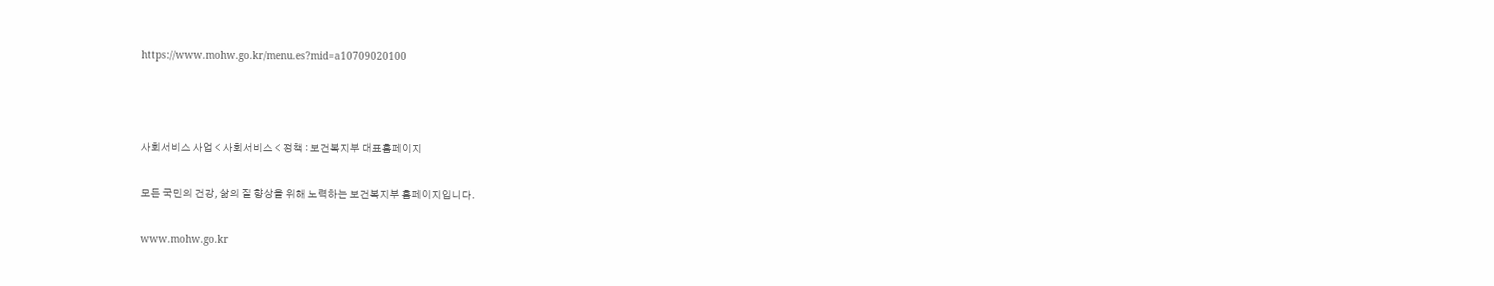https://www.mohw.go.kr/menu.es?mid=a10709020100



사회서비스 사업 < 사회서비스 < 정책 : 보건복지부 대표홈페이지

모든 국민의 건강, 삶의 질 향상을 위해 노력하는 보건복지부 홈페이지입니다.

www.mohw.go.kr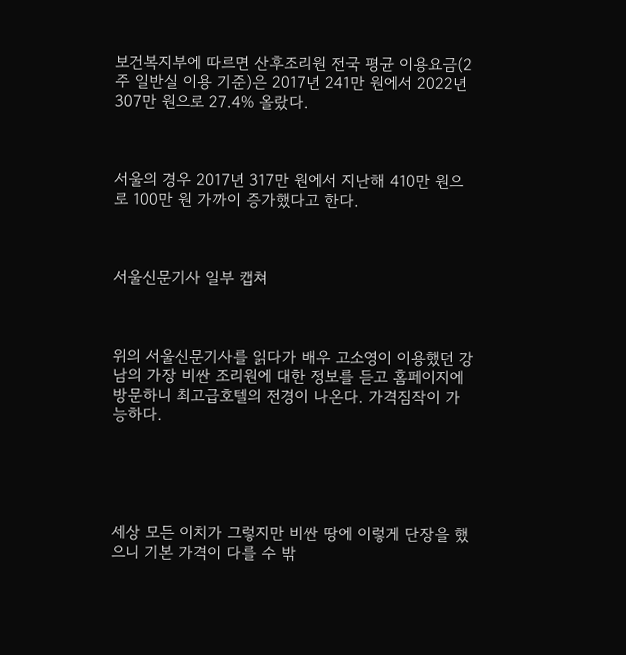보건복지부에 따르면 산후조리원 전국 평균 이용요금(2주 일반실 이용 기준)은 2017년 241만 원에서 2022년 307만 원으로 27.4% 올랐다.



서울의 경우 2017년 317만 원에서 지난해 410만 원으로 100만 원 가까이 증가했다고 한다.



서울신문기사 일부 캡쳐



위의 서울신문기사를 읽다가 배우 고소영이 이용했던 강남의 가장 비싼 조리원에 대한 정보를 듣고 홈페이지에 방문하니 최고급호텔의 전경이 나온다. 가격짐작이 가능하다.





세상 모든 이치가 그렇지만 비싼 땅에 이렇게 단장을 했으니 기본 가격이 다를 수 밖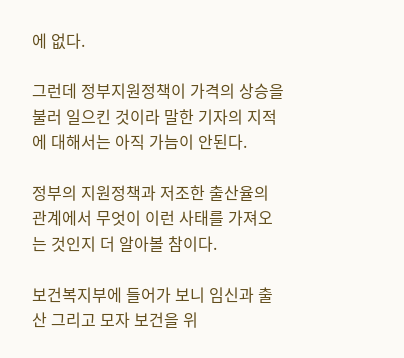에 없다.

그런데 정부지원정책이 가격의 상승을 불러 일으킨 것이라 말한 기자의 지적에 대해서는 아직 가늠이 안된다.

정부의 지원정책과 저조한 출산율의 관계에서 무엇이 이런 사태를 가져오는 것인지 더 알아볼 참이다.

보건복지부에 들어가 보니 임신과 출산 그리고 모자 보건을 위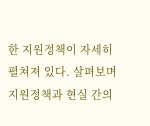한 지원정책이 자세히 펼쳐져 있다. 살펴보며 지원정책과 현실 간의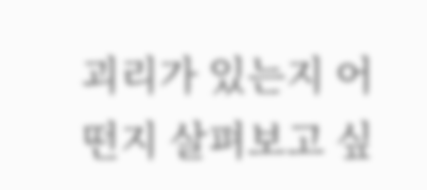괴리가 있는지 어떤지 살펴보고 싶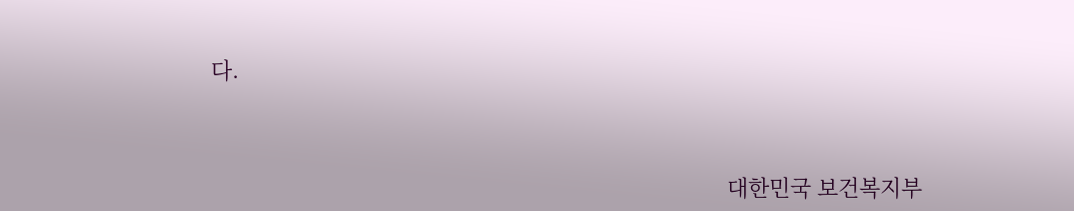다.



                                                                                      대한민국 보건복지부